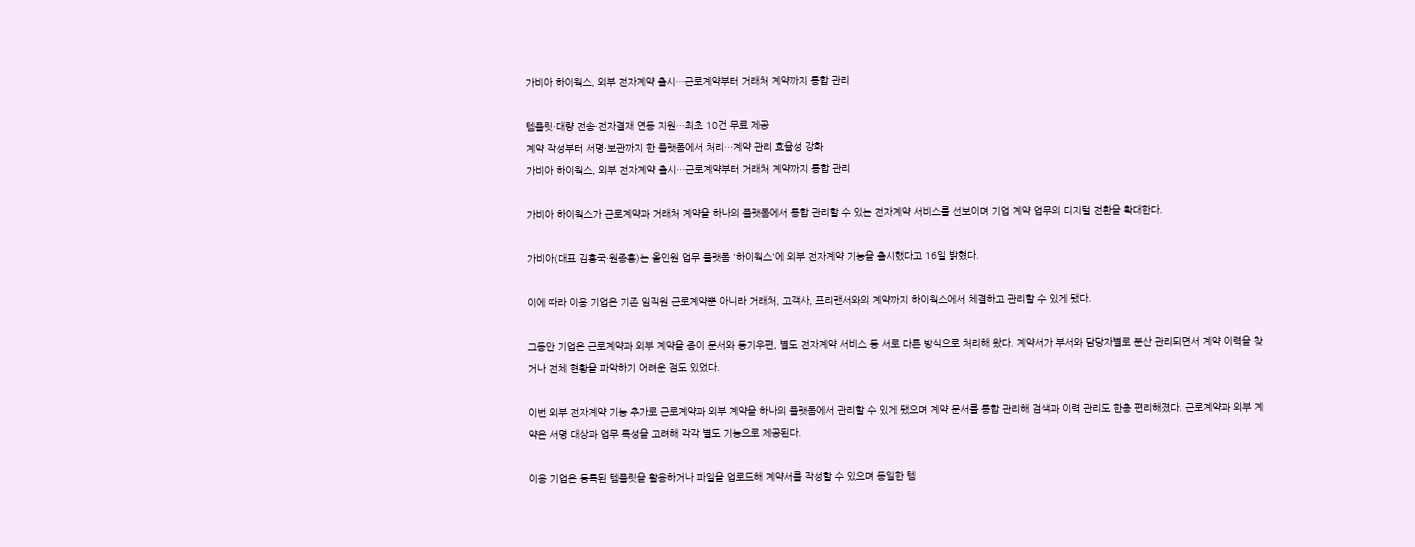가비아 하이웍스, 외부 전자계약 출시…근로계약부터 거래처 계약까지 통합 관리

템플릿·대량 전송·전자결재 연동 지원…최초 10건 무료 제공
계약 작성부터 서명·보관까지 한 플랫폼에서 처리…계약 관리 효율성 강화
가비아 하이웍스, 외부 전자계약 출시…근로계약부터 거래처 계약까지 통합 관리

가비아 하이웍스가 근로계약과 거래처 계약을 하나의 플랫폼에서 통합 관리할 수 있는 전자계약 서비스를 선보이며 기업 계약 업무의 디지털 전환을 확대한다.

가비아(대표 김홍국·원종홍)는 올인원 업무 플랫폼 '하이웍스'에 외부 전자계약 기능을 출시했다고 16일 밝혔다.

이에 따라 이용 기업은 기존 임직원 근로계약뿐 아니라 거래처, 고객사, 프리랜서와의 계약까지 하이웍스에서 체결하고 관리할 수 있게 됐다.

그동안 기업은 근로계약과 외부 계약을 종이 문서와 등기우편, 별도 전자계약 서비스 등 서로 다른 방식으로 처리해 왔다. 계약서가 부서와 담당자별로 분산 관리되면서 계약 이력을 찾거나 전체 현황을 파악하기 어려운 점도 있었다.

이번 외부 전자계약 기능 추가로 근로계약과 외부 계약을 하나의 플랫폼에서 관리할 수 있게 됐으며 계약 문서를 통합 관리해 검색과 이력 관리도 한층 편리해졌다. 근로계약과 외부 계약은 서명 대상과 업무 특성을 고려해 각각 별도 기능으로 제공된다.

이용 기업은 등록된 템플릿을 활용하거나 파일을 업로드해 계약서를 작성할 수 있으며 동일한 템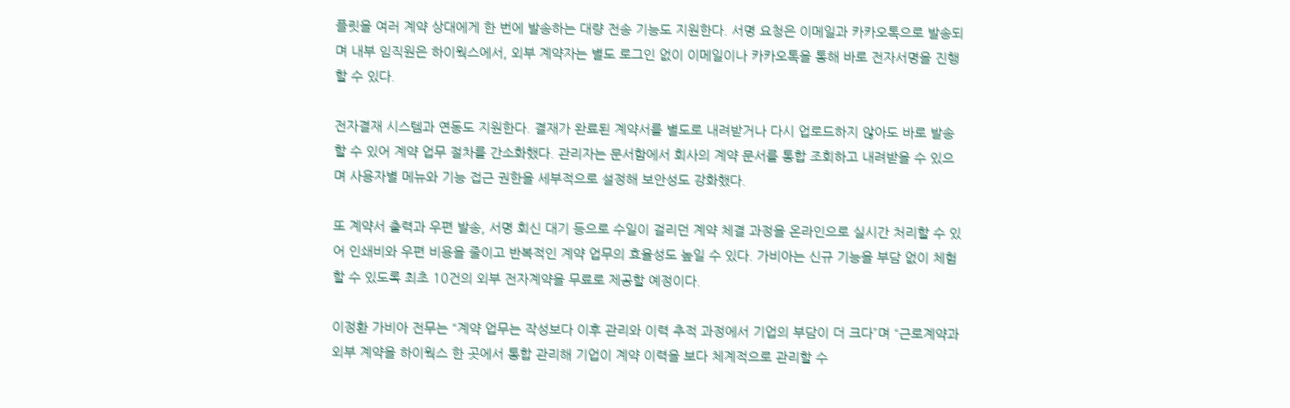플릿을 여러 계약 상대에게 한 번에 발송하는 대량 전송 기능도 지원한다. 서명 요청은 이메일과 카카오톡으로 발송되며 내부 임직원은 하이웍스에서, 외부 계약자는 별도 로그인 없이 이메일이나 카카오톡을 통해 바로 전자서명을 진행할 수 있다.

전자결재 시스템과 연동도 지원한다. 결재가 완료된 계약서를 별도로 내려받거나 다시 업로드하지 않아도 바로 발송할 수 있어 계약 업무 절차를 간소화했다. 관리자는 문서함에서 회사의 계약 문서를 통합 조회하고 내려받을 수 있으며 사용자별 메뉴와 기능 접근 권한을 세부적으로 설정해 보안성도 강화했다.

또 계약서 출력과 우편 발송, 서명 회신 대기 등으로 수일이 걸리던 계약 체결 과정을 온라인으로 실시간 처리할 수 있어 인쇄비와 우편 비용을 줄이고 반복적인 계약 업무의 효율성도 높일 수 있다. 가비아는 신규 기능을 부담 없이 체험할 수 있도록 최초 10건의 외부 전자계약을 무료로 제공할 예정이다.

이정환 가비아 전무는 “계약 업무는 작성보다 이후 관리와 이력 추적 과정에서 기업의 부담이 더 크다”며 “근로계약과 외부 계약을 하이웍스 한 곳에서 통합 관리해 기업이 계약 이력을 보다 체계적으로 관리할 수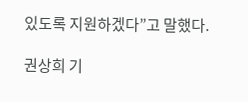있도록 지원하겠다”고 말했다.

권상희 기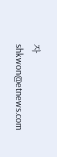자 shkwon@etnews.com